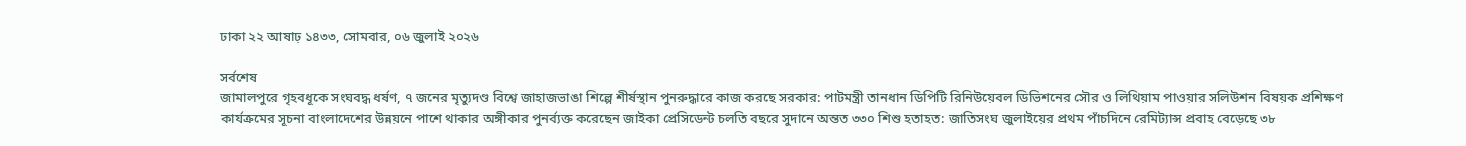ঢাকা ২২ আষাঢ় ১৪৩৩, সোমবার, ০৬ জুলাই ২০২৬

সর্বশেষ
জামালপুরে গৃহবধূকে সংঘবদ্ধ ধর্ষণ, ৭ জনের মৃত্যুদণ্ড বিশ্বে জাহাজভাঙা শিল্পে শীর্ষস্থান পুনরুদ্ধারে কাজ করছে সরকার: পাটমন্ত্রী তানধান ডিপিটি রিনিউয়েবল ডিভিশনের সৌর ও লিথিয়াম পাওয়ার সলিউশন বিষয়ক প্রশিক্ষণ কার্যক্রমের সূচনা বাংলাদেশের উন্নয়নে পাশে থাকার অঙ্গীকার পুনর্ব্যক্ত করেছেন জাইকা প্রেসিডেন্ট চলতি বছরে সুদানে অন্তত ৩৩০ শিশু হতাহত: জাতিসংঘ জুলাইয়ের প্রথম পাঁচদিনে রেমিট্যান্স প্রবাহ বেড়েছে ৩৮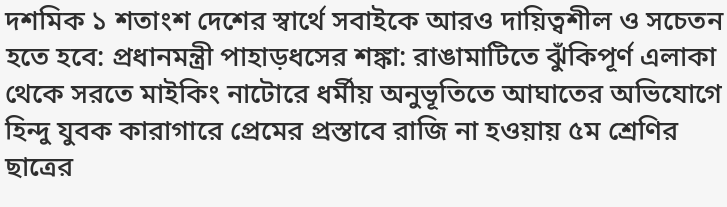দশমিক ১ শতাংশ দেশের স্বার্থে সবাইকে আরও দায়িত্বশীল ও সচেতন হতে হবে: প্রধানমন্ত্রী পাহাড়ধসের শঙ্কা: রাঙামাটিতে ঝুঁকিপূর্ণ এলাকা থেকে সরতে মাইকিং নাটোরে ধর্মীয় অনুভূতিতে আঘাতের অভিযোগে হিন্দু যুবক কারাগারে প্রেমের প্রস্তাবে রাজি না হওয়ায় ৫ম শ্রেণির ছাত্রের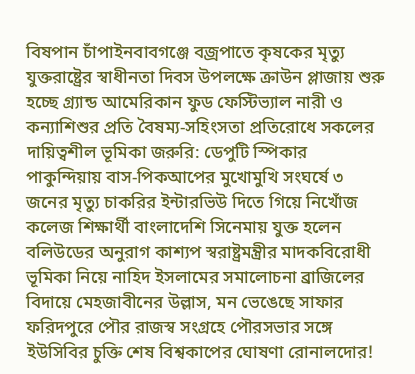বিষপান চাঁপাইনবাবগঞ্জে বজ্রপাতে কৃষকের মৃত্যু যুক্তরাষ্ট্রের স্বাধীনতা দিবস উপলক্ষে ক্রাউন প্লাজায় শুরু হচ্ছে গ্র্যান্ড আমেরিকান ফুড ফেস্টিভ্যাল নারী ও কন্যাশিশুর প্রতি বৈষম্য-সহিংসতা প্রতিরোধে সকলের দায়িত্বশীল ভূমিকা জরুরি: ডেপুটি স্পিকার পাকুন্দিয়ায় বাস-পিকআপের মুখোমুখি সংঘর্ষে ৩ জনের মৃত্যু চাকরির ইন্টারভিউ দিতে গিয়ে নিখোঁজ কলেজ শিক্ষার্থী বাংলাদেশি সিনেমায় যুক্ত হলেন বলিউডের অনুরাগ কাশ্যপ স্বরাষ্ট্রমন্ত্রীর মাদকবিরোধী ভূমিকা নিয়ে নাহিদ ইসলামের সমালোচনা ব্রাজিলের বিদায়ে মেহজাবীনের উল্লাস, মন ভেঙেছে সাফার ফরিদপুরে পৌর রাজস্ব সংগ্রহে পৌরসভার সঙ্গে ইউসিবির চুক্তি শেষ বিশ্বকাপের ঘোষণা রোনালদোর!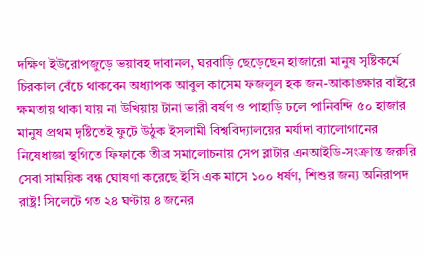দক্ষিণ ইউরোপজুড়ে ভয়াবহ দাবানল, ঘরবাড়ি ছেড়েছেন হাজারো মানুষ সৃষ্টিকর্মে চিরকাল বেঁচে থাকবেন অধ্যাপক আবুল কাসেম ফজলুল হক জন-আকাঙ্ক্ষার বাইরে ক্ষমতায় থাকা যায় না উখিয়ায় টানা ভারী বর্ষণ ও পাহাড়ি ঢলে পানিবন্দি ৫০ হাজার মানুষ প্রথম দৃষ্টিতেই ফুটে উঠুক ইসলামী বিশ্ববিদ্যালয়ের মর্যাদা ব্যালোগানের নিষেধাজ্ঞা স্থগিতে ফিফাকে তীব্র সমালোচনায় সেপ ব্লাটার এনআইডি-সংক্রান্ত জরুরি সেবা সাময়িক বন্ধ ঘোষণা করেছে ইসি এক মাসে ১০০ ধর্ষণ, শিশুর জন্য অনিরাপদ রাষ্ট্র! সিলেটে গত ২৪ ঘণ্টায় ৪ জনের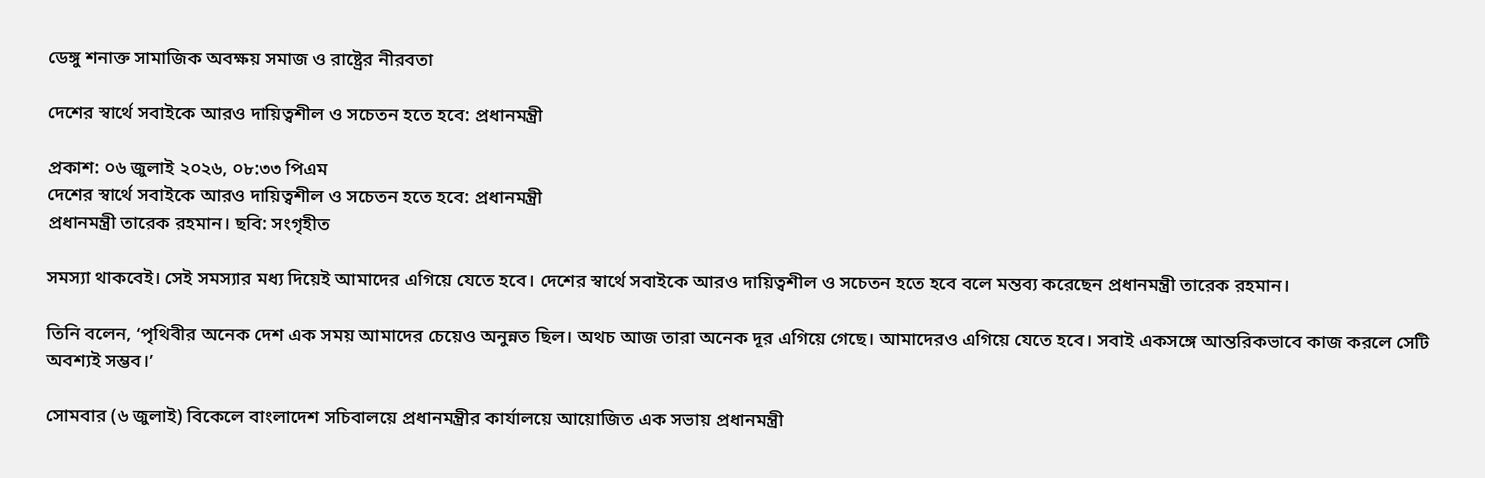ডেঙ্গু শনাক্ত সামাজিক অবক্ষয় সমাজ ও রাষ্ট্রের নীরবতা

দেশের স্বার্থে সবাইকে আরও দায়িত্বশীল ও সচেতন হতে হবে: প্রধানমন্ত্রী

প্রকাশ: ০৬ জুলাই ২০২৬, ০৮:৩৩ পিএম
দেশের স্বার্থে সবাইকে আরও দায়িত্বশীল ও সচেতন হতে হবে: প্রধানমন্ত্রী
প্রধানমন্ত্রী তারেক রহমান। ছবি: সংগৃহীত

সমস্যা থাকবেই। সেই সমস্যার মধ্য দিয়েই আমাদের এগিয়ে যেতে হবে। দেশের স্বার্থে সবাইকে আরও দায়িত্বশীল ও সচেতন হতে হবে বলে মন্তব্য করেছেন প্রধানমন্ত্রী তারেক রহমান।

তিনি বলেন, ‘পৃথিবীর অনেক দেশ এক সময় আমাদের চেয়েও অনুন্নত ছিল। অথচ আজ তারা অনেক দূর এগিয়ে গেছে। আমাদেরও এগিয়ে যেতে হবে। সবাই একসঙ্গে আন্তরিকভাবে কাজ করলে সেটি অবশ্যই সম্ভব।’

সোমবার (৬ জুলাই) বিকেলে বাংলাদেশ সচিবালয়ে প্রধানমন্ত্রীর কার্যালয়ে আয়োজিত এক সভায় প্রধানমন্ত্রী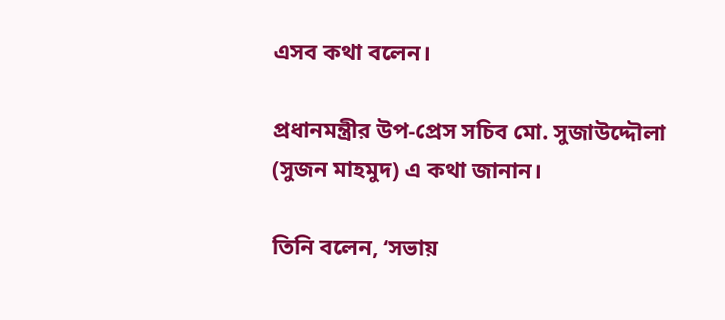এসব কথা বলেন।

প্রধানমন্ত্রীর উপ-প্রেস সচিব মো. সুজাউদ্দৌলা (সুজন মাহমুদ) এ কথা জানান।

তিনি বলেন, ‘সভায়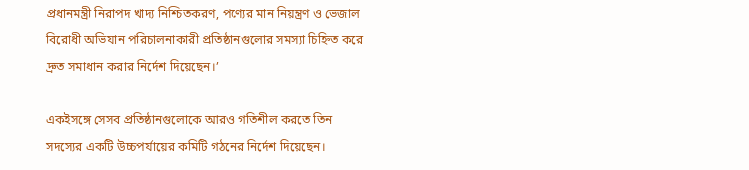প্রধানমন্ত্রী নিরাপদ খাদ্য নিশ্চিতকরণ, পণ্যের মান নিয়ন্ত্রণ ও ভেজাল বিরোধী অভিযান পরিচালনাকারী প্রতিষ্ঠানগুলোর সমস্যা চিহ্নিত করে দ্রুত সমাধান করার নির্দেশ দিয়েছেন।’

একইসঙ্গে সেসব প্রতিষ্ঠানগুলোকে আরও গতিশীল করতে তিন সদস্যের একটি উচ্চপর্যায়ের কমিটি গঠনের নির্দেশ দিয়েছেন।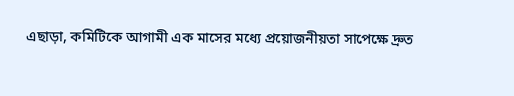এছাড়া, কমিটিকে আগামী এক মাসের মধ্যে প্রয়োজনীয়তা সাপেক্ষে দ্রুত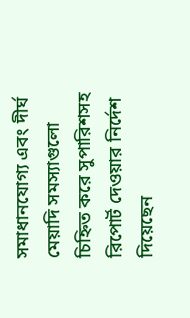সমাধানযোগ্য এবং দীর্ঘ মেয়াদি সমস্যাগুলো চিহ্নিত করে সুপারিশসহ রিপোর্ট দেওয়ার নির্দেশ দিয়েছেন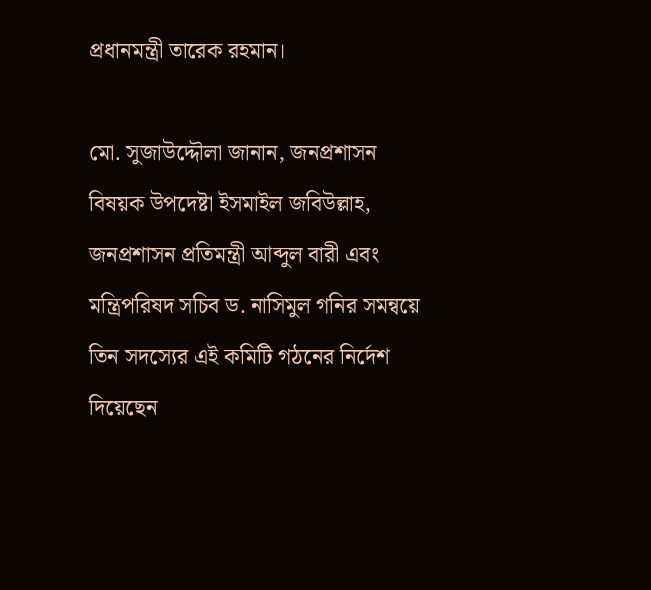প্রধানমন্ত্রী তারেক রহমান।

মো. সুজাউদ্দৌলা জানান, জনপ্রশাসন বিষয়ক উপদেষ্টা ইসমাইল জবিউল্লাহ, জনপ্রশাসন প্রতিমন্ত্রী আব্দুল বারী এবং মন্ত্রিপরিষদ সচিব ড. নাসিমুল গনির সমন্বয়ে তিন সদস্যের এই কমিটি গঠনের নির্দেশ দিয়েছেন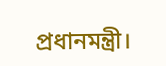প্রধানমন্ত্রী।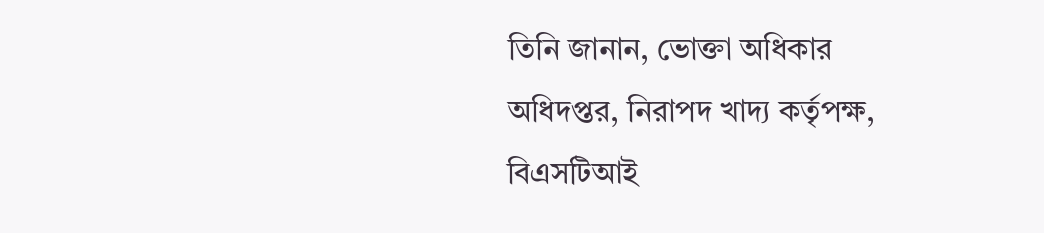তিনি জানান, ভোক্তা অধিকার অধিদপ্তর, নিরাপদ খাদ্য কর্তৃপক্ষ, বিএসটিআই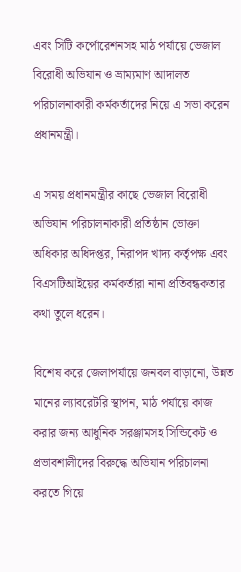এবং সিটি কর্পোরেশনসহ মাঠ পর্যায়ে ভেজাল বিরোধী অভিযান ও ভ্রাম্যমাণ আদালত পরিচালনাকারী কর্মকর্তাদের নিয়ে এ সভা করেন প্রধানমন্ত্রী।

এ সময় প্রধানমন্ত্রীর কাছে ভেজাল বিরোধী অভিযান পরিচালনাকারী প্রতিষ্ঠান ভোক্তা অধিকার অধিদপ্তর, নিরাপদ খাদ্য কর্তৃপক্ষ এবং বিএসটিআইয়ের কর্মকর্তারা নানা প্রতিবন্ধকতার কথা তুলে ধরেন।

বিশেষ করে জেলাপর্যায়ে জনবল বাড়ানো, উন্নত মানের ল্যাবরেটরি স্থাপন, মাঠ পর্যায়ে কাজ করার জন্য আধুনিক সরঞ্জামসহ সিন্ডিকেট ও প্রভাবশালীদের বিরুদ্ধে অভিযান পরিচালনা করতে গিয়ে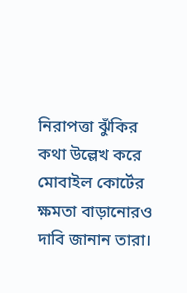নিরাপত্তা ঝুঁকির কথা উল্লেখ করে মোবাইল কোর্টের ক্ষমতা বাড়ানোরও দাবি জানান তারা।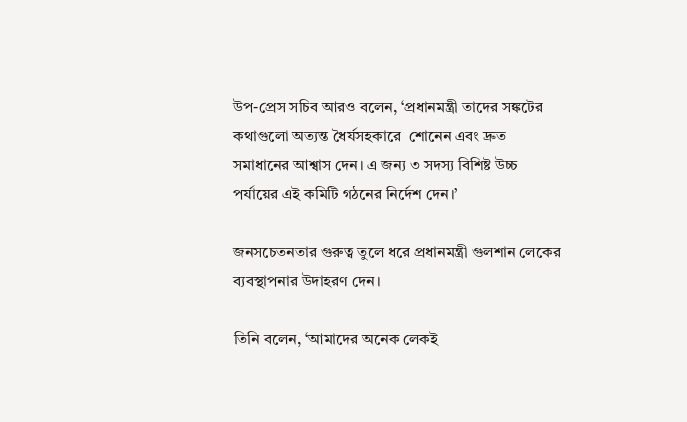উপ-প্রেস সচিব আরও বলেন, ‘প্রধানমন্ত্রী তাদের সঙ্কটের কথাগুলো অত্যন্ত ধৈর্যসহকারে  শোনেন এবং দ্রুত সমাধানের আশ্বাস দেন। এ জন্য ৩ সদস্য বিশিষ্ট উচ্চ পর্যায়ের এই কমিটি গঠনের নির্দেশ দেন।’

জনসচেতনতার গুরুত্ব তুলে ধরে প্রধানমন্ত্রী গুলশান লেকের ব্যবস্থাপনার উদাহরণ দেন।

তিনি বলেন, ‘আমাদের অনেক লেকই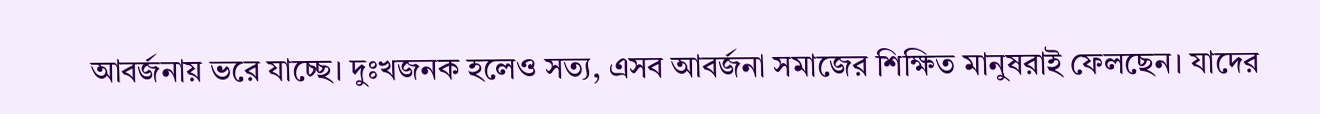আবর্জনায় ভরে যাচ্ছে। দুঃখজনক হলেও সত্য, এসব আবর্জনা সমাজের শিক্ষিত মানুষরাই ফেলছেন। যাদের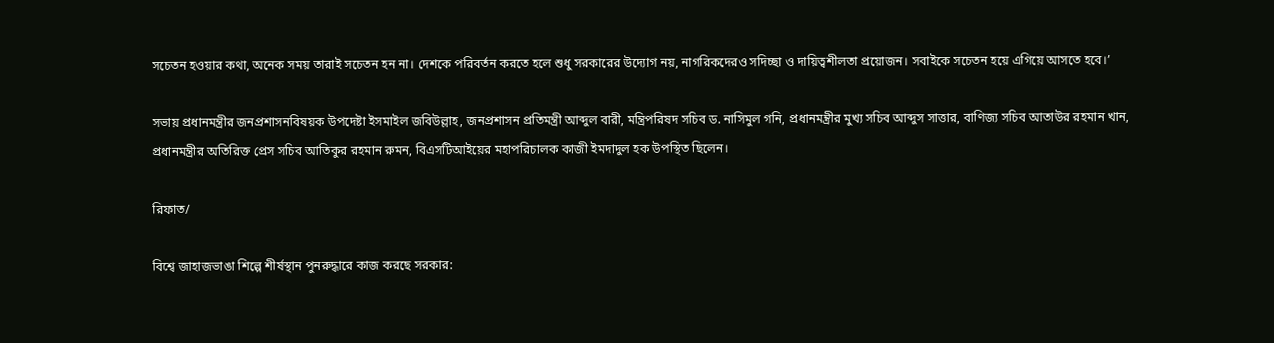সচেতন হওয়ার কথা, অনেক সময় তারাই সচেতন হন না। দেশকে পরিবর্তন করতে হলে শুধু সরকারের উদ্যোগ নয়, নাগরিকদেরও সদিচ্ছা ও দায়িত্বশীলতা প্রয়োজন। সবাইকে সচেতন হয়ে এগিয়ে আসতে হবে।’

সভায় প্রধানমন্ত্রীর জনপ্রশাসনবিষয়ক উপদেষ্টা ইসমাইল জবিউল্লাহ, জনপ্রশাসন প্রতিমন্ত্রী আব্দুল বারী, মন্ত্রিপরিষদ সচিব ড. নাসিমুল গনি, প্রধানমন্ত্রীর মুখ্য সচিব আব্দুস সাত্তার, বাণিজ্য সচিব আতাউর রহমান খান, প্রধানমন্ত্রীর অতিরিক্ত প্রেস সচিব আতিকুর রহমান রুমন, বিএসটিআইয়ের মহাপরিচালক কাজী ইমদাদুল হক উপস্থিত ছিলেন।

রিফাত/

বিশ্বে জাহাজভাঙা শিল্পে শীর্ষস্থান পুনরুদ্ধারে কাজ করছে সরকার: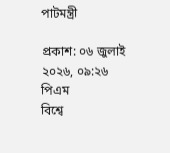পাটমন্ত্রী

প্রকাশ: ০৬ জুলাই ২০২৬, ০৯:২৬ পিএম
বিশ্বে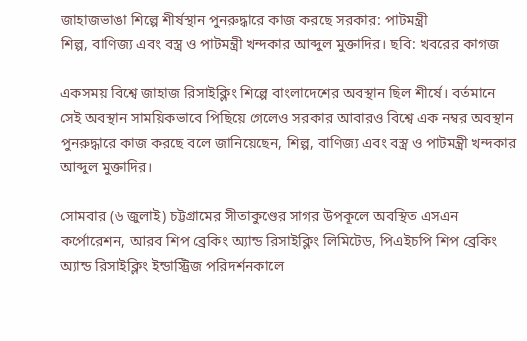জাহাজভাঙা শিল্পে শীর্ষস্থান পুনরুদ্ধারে কাজ করছে সরকার: পাটমন্ত্রী
শিল্প, বাণিজ্য এবং বস্ত্র ও পাটমন্ত্রী খন্দকার আব্দুল মুক্তাদির। ছবি: খবরের কাগজ

একসময় বিশ্বে জাহাজ রিসাইক্লিং শিল্পে বাংলাদেশের অবস্থান ছিল শীর্ষে। বর্তমানে সেই অবস্থান সাময়িকভাবে পিছিয়ে গেলেও সরকার আবারও বিশ্বে এক নম্বর অবস্থান পুনরুদ্ধারে কাজ করছে বলে জানিয়েছেন, শিল্প, বাণিজ্য এবং বস্ত্র ও পাটমন্ত্রী খন্দকার আব্দুল মুক্তাদির।

সোমবার (৬ জুলাই) চট্টগ্রামের সীতাকুণ্ডের সাগর উপকূলে অবস্থিত এসএন কর্পোরেশন, আরব শিপ ব্রেকিং অ্যান্ড রিসাইক্লিং লিমিটেড, পিএইচপি শিপ ব্রেকিং অ্যান্ড রিসাইক্লিং ইন্ডাস্ট্রিজ পরিদর্শনকালে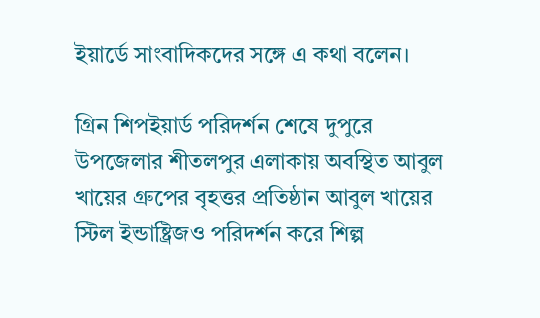ইয়ার্ডে সাংবাদিকদের সঙ্গে এ কথা বলেন।

গ্রিন শিপইয়ার্ড পরিদর্শন শেষে দুপুরে উপজেলার শীতলপুর এলাকায় অবস্থিত আবুল খায়ের গ্রুপের বৃহত্তর প্রতিষ্ঠান আবুল খায়ের স্টিল ইন্ডাষ্ট্রিজও পরিদর্শন করে শিল্প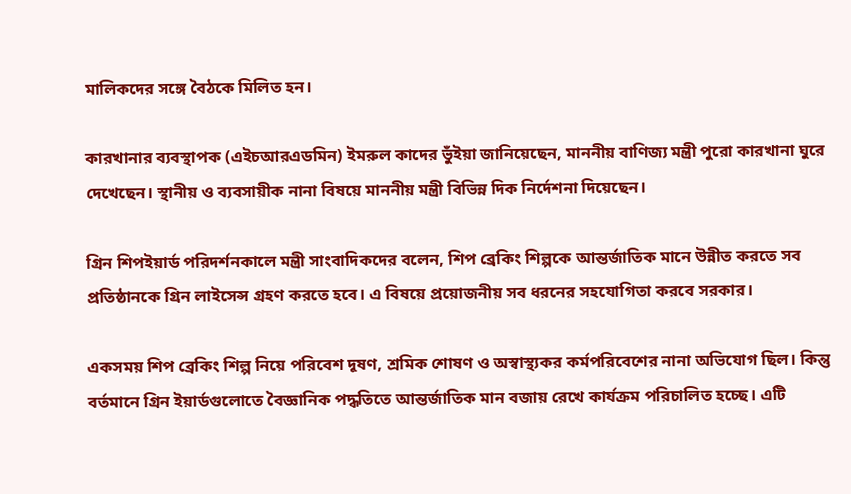মালিকদের সঙ্গে বৈঠকে মিলিত হন।

কারখানার ব্যবস্থাপক (এইচআরএডমিন) ইমরুল কাদের ভুঁইয়া জানিয়েছেন, মাননীয় বাণিজ্য মন্ত্রী পুরো কারখানা ঘুরে দেখেছেন। স্থানীয় ও ব্যবসায়ীক নানা বিষয়ে মাননীয় মন্ত্রী বিভিন্ন দিক নির্দেশনা দিয়েছেন।

গ্রিন শিপইয়ার্ড পরিদর্শনকালে মন্ত্রী সাংবাদিকদের বলেন, শিপ ব্রেকিং শিল্পকে আন্তর্জাতিক মানে উন্নীত করতে সব প্রতিষ্ঠানকে গ্রিন লাইসেন্স গ্রহণ করতে হবে। এ বিষয়ে প্রয়োজনীয় সব ধরনের সহযোগিতা করবে সরকার।

একসময় শিপ ব্রেকিং শিল্প নিয়ে পরিবেশ দূষণ, শ্রমিক শোষণ ও অস্বাস্থ্যকর কর্মপরিবেশের নানা অভিযোগ ছিল। কিন্তু বর্তমানে গ্রিন ইয়ার্ডগুলোতে বৈজ্ঞানিক পদ্ধতিতে আন্তর্জাতিক মান বজায় রেখে কার্যক্রম পরিচালিত হচ্ছে। এটি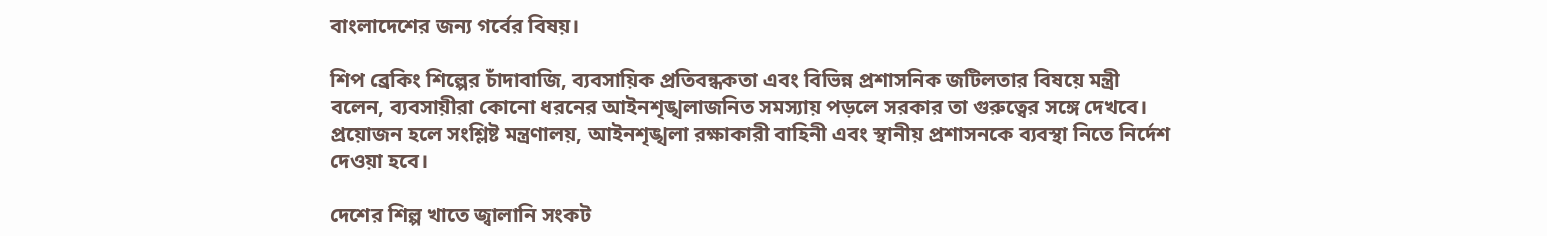বাংলাদেশের জন্য গর্বের বিষয়।

শিপ ব্রেকিং শিল্পের চাঁদাবাজি, ব্যবসায়িক প্রতিবন্ধকতা এবং বিভিন্ন প্রশাসনিক জটিলতার বিষয়ে মন্ত্রী বলেন, ব্যবসায়ীরা কোনো ধরনের আইনশৃঙ্খলাজনিত সমস্যায় পড়লে সরকার তা গুরুত্বের সঙ্গে দেখবে। প্রয়োজন হলে সংশ্লিষ্ট মন্ত্রণালয়, আইনশৃঙ্খলা রক্ষাকারী বাহিনী এবং স্থানীয় প্রশাসনকে ব্যবস্থা নিতে নির্দেশ দেওয়া হবে।

দেশের শিল্প খাতে জ্বালানি সংকট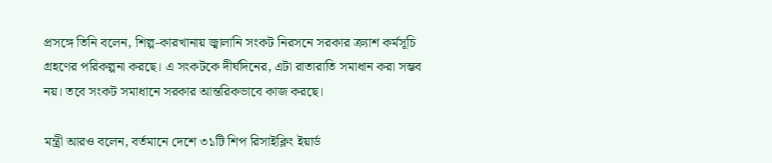প্রসঙ্গে তিনি বলেন, শিল্প-কারখানায় জ্বালানি সংকট নিরসনে সরকার ক্র্যাশ কর্মসূচি গ্রহণের পরিকল্পনা করছে। এ সংকটকে দীর্ঘদিনের, এটা রাতারাতি সমাধান করা সম্ভব নয়। তবে সংকট সমাধানে সরকার আন্তরিকভাবে কাজ করছে।

মন্ত্রী আরও বলেন, বর্তমানে দেশে ৩১টি শিপ রিসাইক্লিং ইয়ার্ড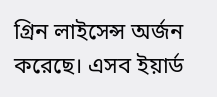গ্রিন লাইসেন্স অর্জন করেছে। এসব ইয়ার্ড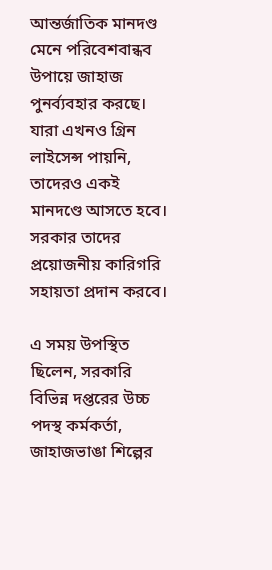আন্তর্জাতিক মানদণ্ড মেনে পরিবেশবান্ধব উপায়ে জাহাজ পুনর্ব্যবহার করছে। যারা এখনও গ্রিন লাইসেন্স পায়নি, তাদেরও একই মানদণ্ডে আসতে হবে। সরকার তাদের প্রয়োজনীয় কারিগরি সহায়তা প্রদান করবে।

এ সময় উপস্থিত ছিলেন, সরকারি বিভিন্ন দপ্তরের উচ্চ পদস্থ কর্মকর্তা, জাহাজভাঙা শিল্পের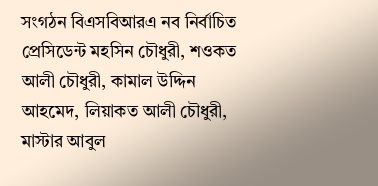সংগঠন বিএসবিআরএ নব নির্বাচিত প্রেসিডেন্ট মহসিন চৌধুরী, শওকত আলী চৌধুরী, কামাল উদ্দিন আহমেদ, লিয়াকত আলী চৌধুরী, মাস্টার আবুল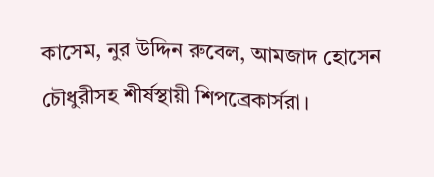কাসেম, নুর উদ্দিন রুবেল, আমজাদ হোসেন চৌধুরীসহ শীর্ষস্থায়ী শিপব্রেকার্সরা।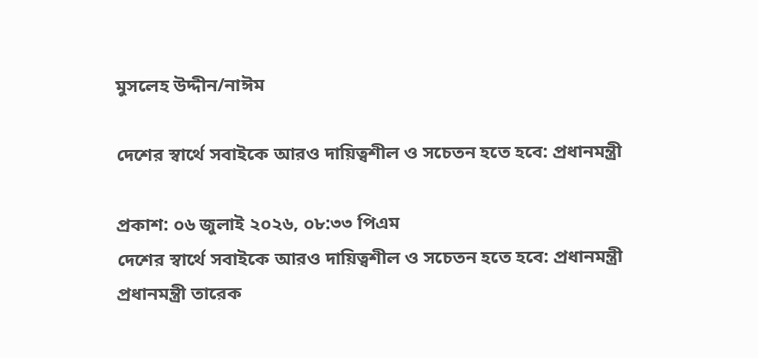মুসলেহ উদ্দীন/নাঈম

দেশের স্বার্থে সবাইকে আরও দায়িত্বশীল ও সচেতন হতে হবে: প্রধানমন্ত্রী

প্রকাশ: ০৬ জুলাই ২০২৬, ০৮:৩৩ পিএম
দেশের স্বার্থে সবাইকে আরও দায়িত্বশীল ও সচেতন হতে হবে: প্রধানমন্ত্রী
প্রধানমন্ত্রী তারেক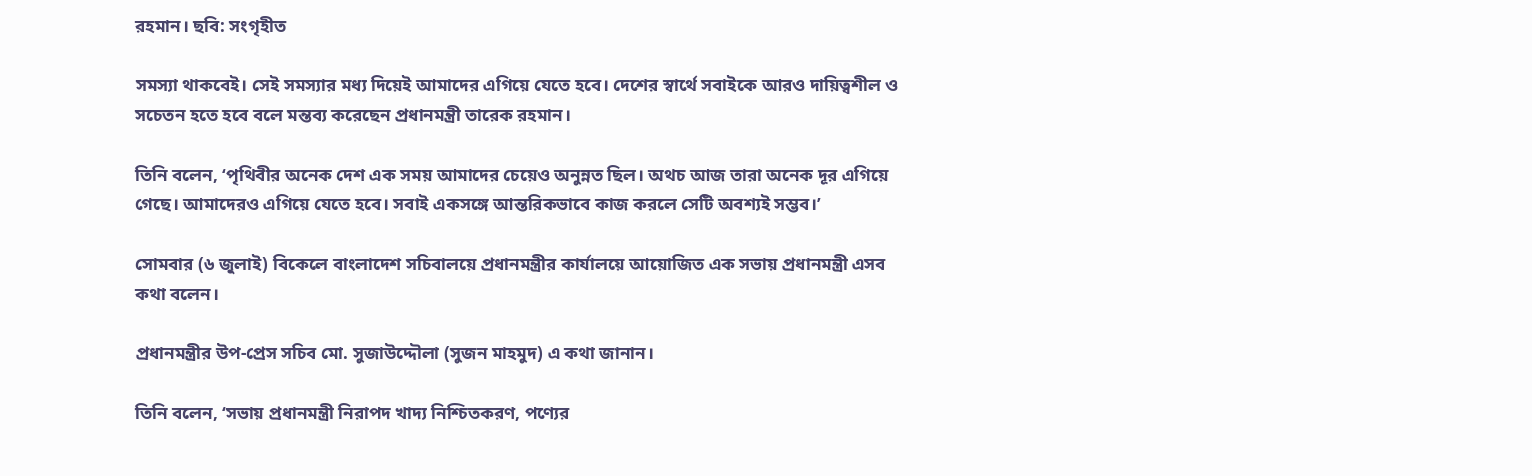রহমান। ছবি: সংগৃহীত

সমস্যা থাকবেই। সেই সমস্যার মধ্য দিয়েই আমাদের এগিয়ে যেতে হবে। দেশের স্বার্থে সবাইকে আরও দায়িত্বশীল ও সচেতন হতে হবে বলে মন্তব্য করেছেন প্রধানমন্ত্রী তারেক রহমান।

তিনি বলেন, ‘পৃথিবীর অনেক দেশ এক সময় আমাদের চেয়েও অনুন্নত ছিল। অথচ আজ তারা অনেক দূর এগিয়ে গেছে। আমাদেরও এগিয়ে যেতে হবে। সবাই একসঙ্গে আন্তরিকভাবে কাজ করলে সেটি অবশ্যই সম্ভব।’

সোমবার (৬ জুলাই) বিকেলে বাংলাদেশ সচিবালয়ে প্রধানমন্ত্রীর কার্যালয়ে আয়োজিত এক সভায় প্রধানমন্ত্রী এসব কথা বলেন।

প্রধানমন্ত্রীর উপ-প্রেস সচিব মো. সুজাউদ্দৌলা (সুজন মাহমুদ) এ কথা জানান।

তিনি বলেন, ‘সভায় প্রধানমন্ত্রী নিরাপদ খাদ্য নিশ্চিতকরণ, পণ্যের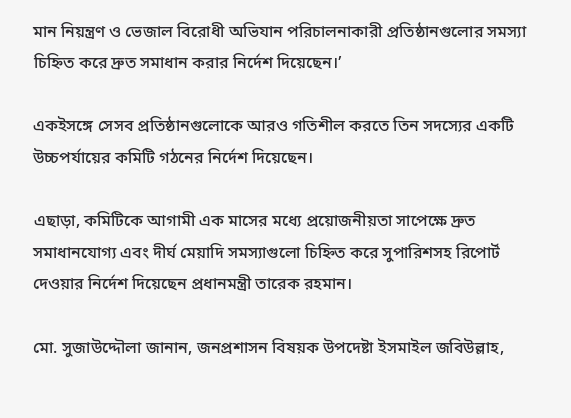মান নিয়ন্ত্রণ ও ভেজাল বিরোধী অভিযান পরিচালনাকারী প্রতিষ্ঠানগুলোর সমস্যা চিহ্নিত করে দ্রুত সমাধান করার নির্দেশ দিয়েছেন।’

একইসঙ্গে সেসব প্রতিষ্ঠানগুলোকে আরও গতিশীল করতে তিন সদস্যের একটি উচ্চপর্যায়ের কমিটি গঠনের নির্দেশ দিয়েছেন।

এছাড়া, কমিটিকে আগামী এক মাসের মধ্যে প্রয়োজনীয়তা সাপেক্ষে দ্রুত সমাধানযোগ্য এবং দীর্ঘ মেয়াদি সমস্যাগুলো চিহ্নিত করে সুপারিশসহ রিপোর্ট দেওয়ার নির্দেশ দিয়েছেন প্রধানমন্ত্রী তারেক রহমান।

মো. সুজাউদ্দৌলা জানান, জনপ্রশাসন বিষয়ক উপদেষ্টা ইসমাইল জবিউল্লাহ,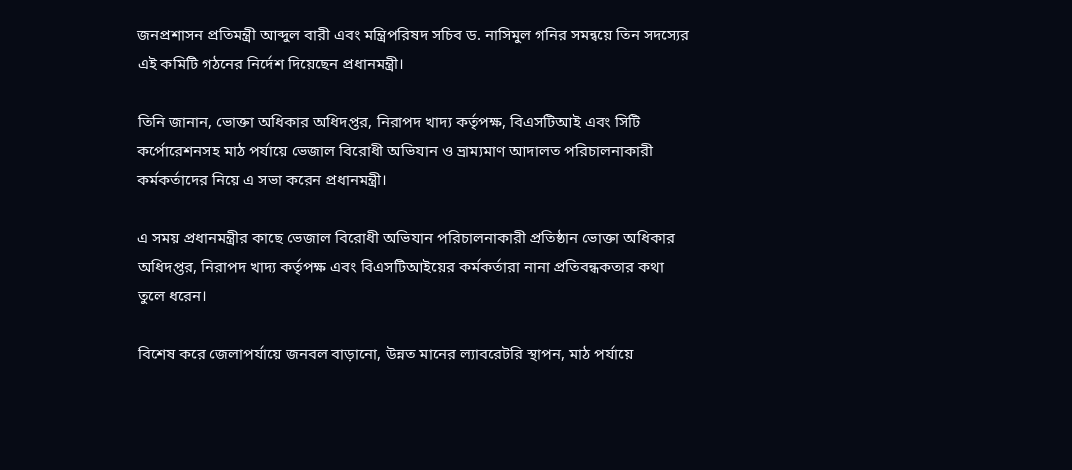জনপ্রশাসন প্রতিমন্ত্রী আব্দুল বারী এবং মন্ত্রিপরিষদ সচিব ড. নাসিমুল গনির সমন্বয়ে তিন সদস্যের এই কমিটি গঠনের নির্দেশ দিয়েছেন প্রধানমন্ত্রী।

তিনি জানান, ভোক্তা অধিকার অধিদপ্তর, নিরাপদ খাদ্য কর্তৃপক্ষ, বিএসটিআই এবং সিটি কর্পোরেশনসহ মাঠ পর্যায়ে ভেজাল বিরোধী অভিযান ও ভ্রাম্যমাণ আদালত পরিচালনাকারী কর্মকর্তাদের নিয়ে এ সভা করেন প্রধানমন্ত্রী।

এ সময় প্রধানমন্ত্রীর কাছে ভেজাল বিরোধী অভিযান পরিচালনাকারী প্রতিষ্ঠান ভোক্তা অধিকার অধিদপ্তর, নিরাপদ খাদ্য কর্তৃপক্ষ এবং বিএসটিআইয়ের কর্মকর্তারা নানা প্রতিবন্ধকতার কথা তুলে ধরেন।

বিশেষ করে জেলাপর্যায়ে জনবল বাড়ানো, উন্নত মানের ল্যাবরেটরি স্থাপন, মাঠ পর্যায়ে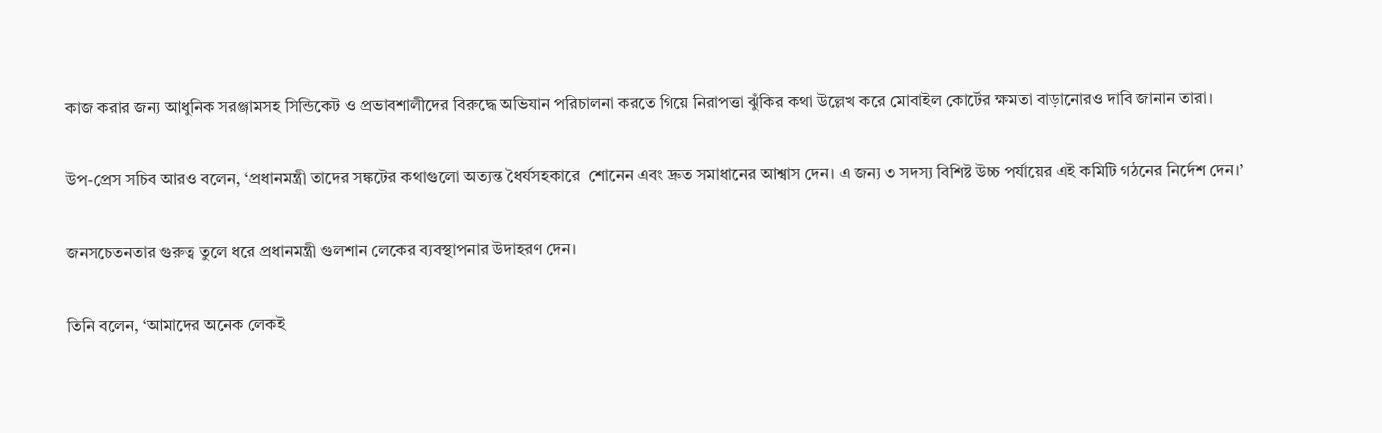কাজ করার জন্য আধুনিক সরঞ্জামসহ সিন্ডিকেট ও প্রভাবশালীদের বিরুদ্ধে অভিযান পরিচালনা করতে গিয়ে নিরাপত্তা ঝুঁকির কথা উল্লেখ করে মোবাইল কোর্টের ক্ষমতা বাড়ানোরও দাবি জানান তারা।

উপ-প্রেস সচিব আরও বলেন, ‘প্রধানমন্ত্রী তাদের সঙ্কটের কথাগুলো অত্যন্ত ধৈর্যসহকারে  শোনেন এবং দ্রুত সমাধানের আশ্বাস দেন। এ জন্য ৩ সদস্য বিশিষ্ট উচ্চ পর্যায়ের এই কমিটি গঠনের নির্দেশ দেন।’

জনসচেতনতার গুরুত্ব তুলে ধরে প্রধানমন্ত্রী গুলশান লেকের ব্যবস্থাপনার উদাহরণ দেন।

তিনি বলেন, ‘আমাদের অনেক লেকই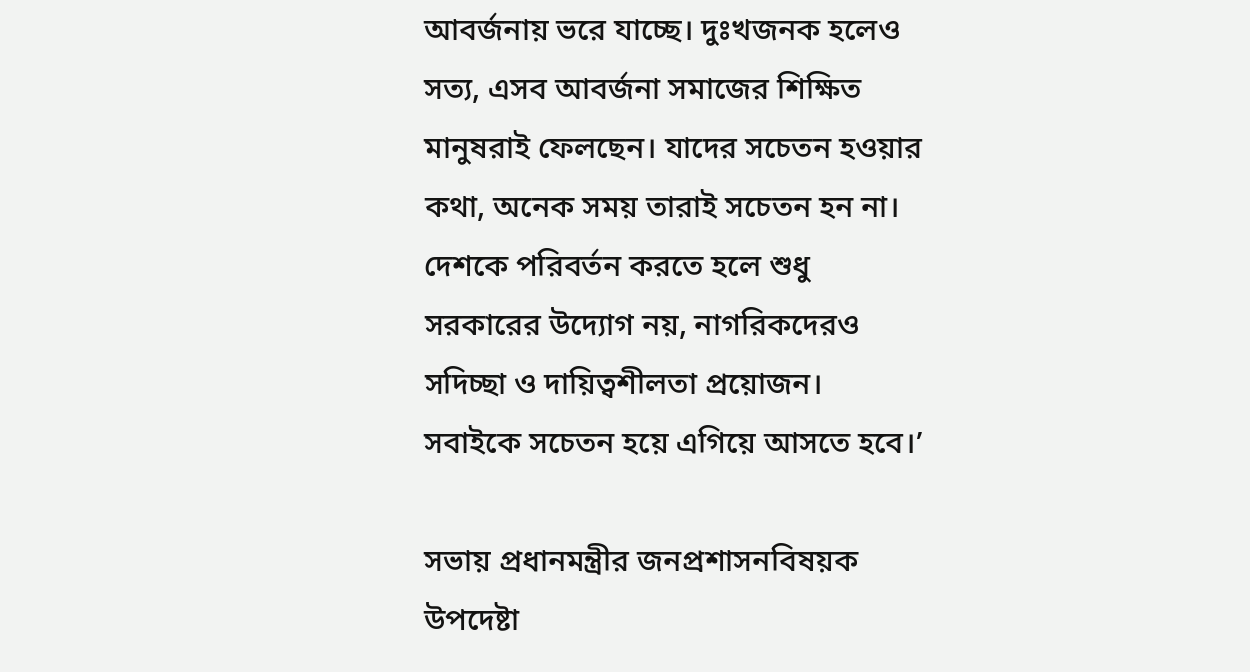আবর্জনায় ভরে যাচ্ছে। দুঃখজনক হলেও সত্য, এসব আবর্জনা সমাজের শিক্ষিত মানুষরাই ফেলছেন। যাদের সচেতন হওয়ার কথা, অনেক সময় তারাই সচেতন হন না। দেশকে পরিবর্তন করতে হলে শুধু সরকারের উদ্যোগ নয়, নাগরিকদেরও সদিচ্ছা ও দায়িত্বশীলতা প্রয়োজন। সবাইকে সচেতন হয়ে এগিয়ে আসতে হবে।’

সভায় প্রধানমন্ত্রীর জনপ্রশাসনবিষয়ক উপদেষ্টা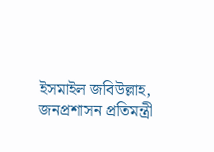ইসমাইল জবিউল্লাহ, জনপ্রশাসন প্রতিমন্ত্রী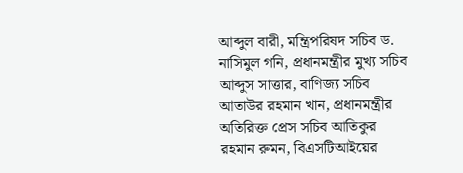আব্দুল বারী, মন্ত্রিপরিষদ সচিব ড. নাসিমুল গনি, প্রধানমন্ত্রীর মুখ্য সচিব আব্দুস সাত্তার, বাণিজ্য সচিব আতাউর রহমান খান, প্রধানমন্ত্রীর অতিরিক্ত প্রেস সচিব আতিকুর রহমান রুমন, বিএসটিআইয়ের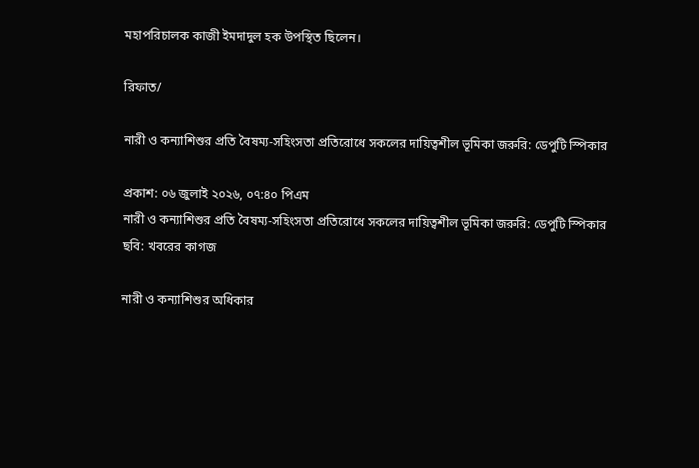মহাপরিচালক কাজী ইমদাদুল হক উপস্থিত ছিলেন।

রিফাত/

নারী ও কন্যাশিশুর প্রতি বৈষম্য-সহিংসতা প্রতিরোধে সকলের দায়িত্বশীল ভূমিকা জরুরি: ডেপুটি স্পিকার

প্রকাশ: ০৬ জুলাই ২০২৬, ০৭:৪০ পিএম
নারী ও কন্যাশিশুর প্রতি বৈষম্য-সহিংসতা প্রতিরোধে সকলের দায়িত্বশীল ভূমিকা জরুরি: ডেপুটি স্পিকার
ছবি: খবরের কাগজ

নারী ও কন্যাশিশুর অধিকার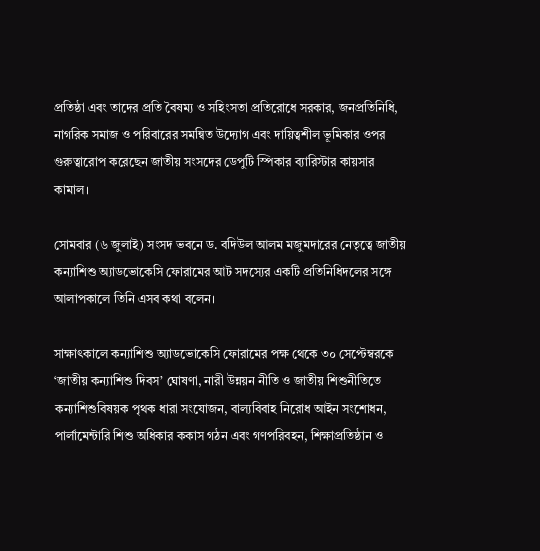প্রতিষ্ঠা এবং তাদের প্রতি বৈষম্য ও সহিংসতা প্রতিরোধে সরকার, জনপ্রতিনিধি, নাগরিক সমাজ ও পরিবারের সমন্বিত উদ্যোগ এবং দায়িত্বশীল ভূমিকার ওপর গুরুত্বারোপ করেছেন জাতীয় সংসদের ডেপুটি স্পিকার ব্যারিস্টার কায়সার কামাল।

সোমবার (৬ জুলাই) সংসদ ভবনে ড. বদিউল আলম মজুমদারের নেতৃত্বে জাতীয় কন্যাশিশু অ্যাডভোকেসি ফোরামের আট সদস্যের একটি প্রতিনিধিদলের সঙ্গে আলাপকালে তিনি এসব কথা বলেন।

সাক্ষাৎকালে কন্যাশিশু অ্যাডভোকেসি ফোরামের পক্ষ থেকে ৩০ সেপ্টেম্বরকে ‘জাতীয় কন্যাশিশু দিবস’ ঘোষণা, নারী উন্নয়ন নীতি ও জাতীয় শিশুনীতিতে কন্যাশিশুবিষয়ক পৃথক ধারা সংযোজন, বাল্যবিবাহ নিরোধ আইন সংশোধন, পার্লামেন্টারি শিশু অধিকার ককাস গঠন এবং গণপরিবহন, শিক্ষাপ্রতিষ্ঠান ও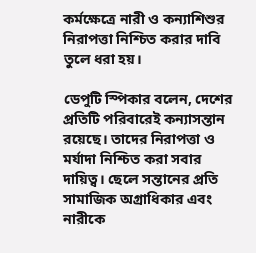কর্মক্ষেত্রে নারী ও কন্যাশিশুর নিরাপত্তা নিশ্চিত করার দাবি তুলে ধরা হয়।

ডেপুটি স্পিকার বলেন, দেশের প্রতিটি পরিবারেই কন্যাসন্তান রয়েছে। তাদের নিরাপত্তা ও মর্যাদা নিশ্চিত করা সবার দায়িত্ব। ছেলে সন্তানের প্রতি সামাজিক অগ্রাধিকার এবং নারীকে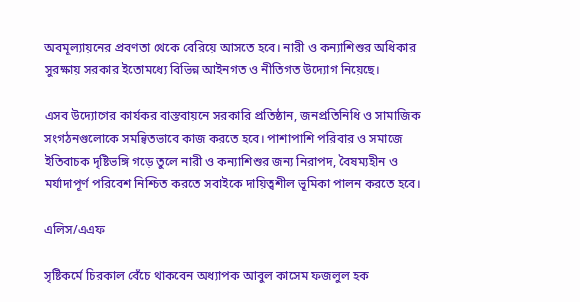অবমূল্যায়নের প্রবণতা থেকে বেরিয়ে আসতে হবে। নারী ও কন্যাশিশুর অধিকার সুরক্ষায় সরকার ইতোমধ্যে বিভিন্ন আইনগত ও নীতিগত উদ্যোগ নিয়েছে।

এসব উদ্যোগের কার্যকর বাস্তবায়নে সরকারি প্রতিষ্ঠান, জনপ্রতিনিধি ও সামাজিক সংগঠনগুলোকে সমন্বিতভাবে কাজ করতে হবে। পাশাপাশি পরিবার ও সমাজে ইতিবাচক দৃষ্টিভঙ্গি গড়ে তুলে নারী ও কন্যাশিশুর জন্য নিরাপদ, বৈষম্যহীন ও মর্যাদাপূর্ণ পরিবেশ নিশ্চিত করতে সবাইকে দায়িত্বশীল ভূমিকা পালন করতে হবে।

এলিস/এএফ

সৃষ্টিকর্মে চিরকাল বেঁচে থাকবেন অধ্যাপক আবুল কাসেম ফজলুল হক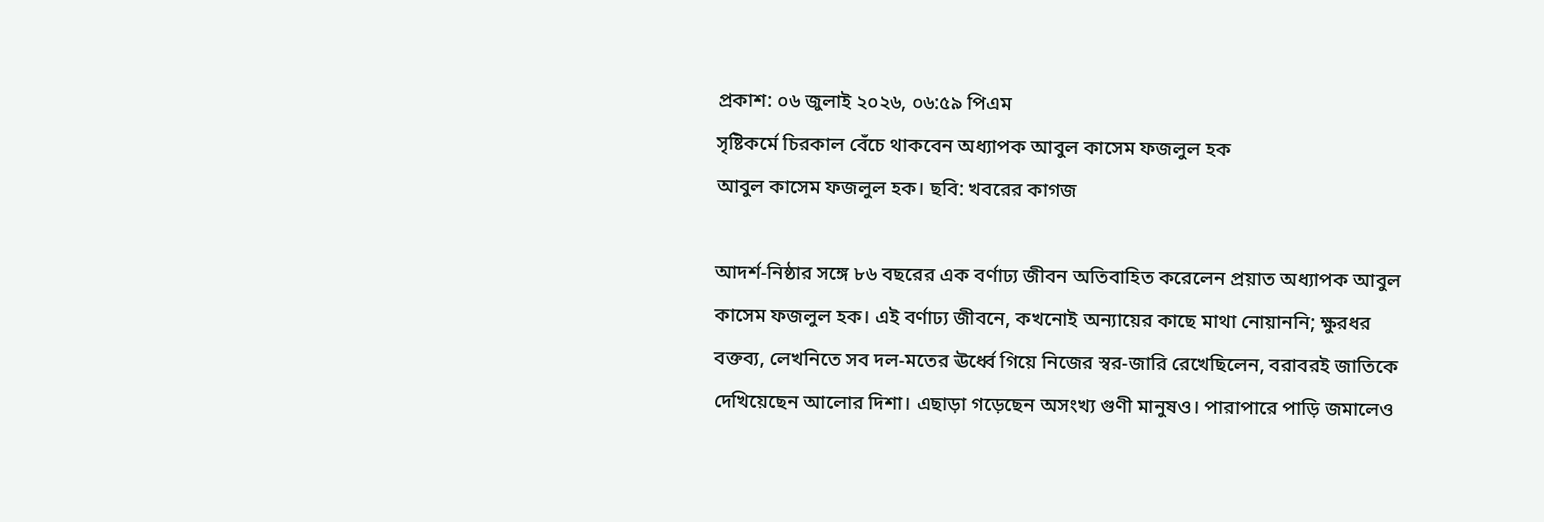প্রকাশ: ০৬ জুলাই ২০২৬, ০৬:৫৯ পিএম
সৃষ্টিকর্মে চিরকাল বেঁচে থাকবেন অধ্যাপক আবুল কাসেম ফজলুল হক
আবুল কাসেম ফজলুল হক। ছবি: খবরের কাগজ

আদর্শ-নিষ্ঠার সঙ্গে ৮৬ বছরের এক বর্ণাঢ্য জীবন অতিবাহিত করেলেন প্রয়াত অধ্যাপক আবুল কাসেম ফজলুল হক। এই বর্ণাঢ্য জীবনে, কখনোই অন্যায়ের কাছে মাথা নোয়াননি; ক্ষুরধর বক্তব্য, লেখনিতে সব দল-মতের ঊর্ধ্বে গিয়ে নিজের স্বর-জারি রেখেছিলেন, বরাবরই জাতিকে দেখিয়েছেন আলোর দিশা। এছাড়া গড়েছেন অসংখ্য গুণী মানুষও। পারাপারে পাড়ি জমালেও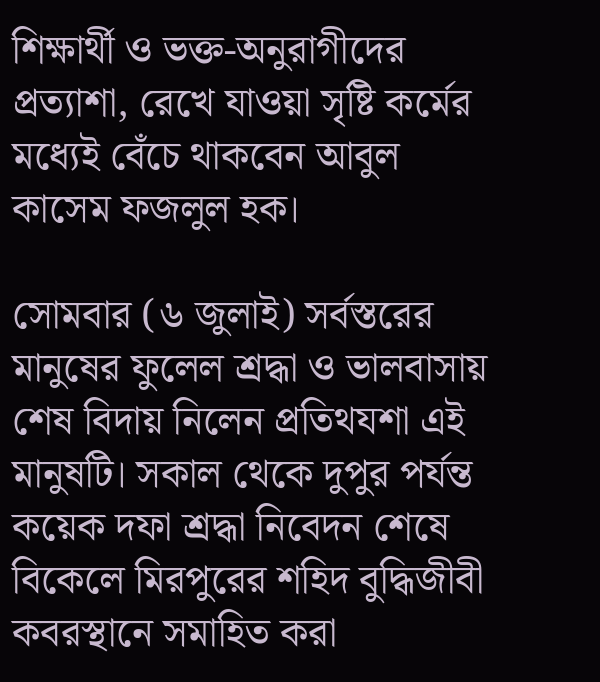শিক্ষার্থী ও ভক্ত-অনুরাগীদের প্রত্যাশা, রেখে যাওয়া সৃষ্টি কর্মের মধ্যেই বেঁচে থাকবেন আবুল কাসেম ফজলুল হক।

সোমবার (৬ জুলাই) সর্বস্তরের মানুষের ফুলেল শ্রদ্ধা ও ভালবাসায় শেষ বিদায় নিলেন প্রতিথযশা এই মানুষটি। সকাল থেকে দুপুর পর্যন্ত কয়েক দফা শ্রদ্ধা নিবেদন শেষে বিকেলে মিরপুরের শহিদ বুদ্ধিজীবী কবরস্থানে সমাহিত করা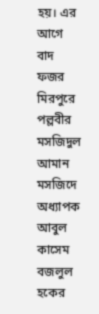হয়। এর আগে বাদ ফজর মিরপুরে পল্লবীর মসজিদুল আমান মসজিদে অধ্যাপক আবুল কাসেম বজলুল হকের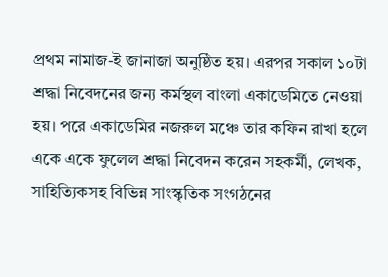প্রথম নামাজ-ই জানাজা অনুষ্ঠিত হয়। এরপর সকাল ১০টা শ্রদ্ধা নিবেদনের জন্য কর্মস্থল বাংলা একাডেমিতে নেওয়া হয়। পরে একাডেমির নজরুল মঞ্চে তার কফিন রাখা হলে একে একে ফুলেল শ্রদ্ধা নিবেদন করেন সহকর্মী, লেখক, সাহিত্যিকসহ বিভিন্ন সাংস্কৃতিক সংগঠনের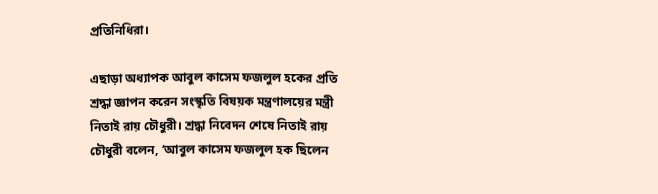প্রতিনিধিরা।

এছাড়া অধ্যাপক আবুল কাসেম ফজলুল হকের প্রতি শ্রদ্ধা জ্ঞাপন করেন সংস্কৃতি বিষয়ক মন্ত্রণালয়ের মন্ত্রী নিতাই রায় চৌধুরী। শ্রদ্ধা নিবেদন শেষে নিতাই রায় চৌধুরী বলেন, ‘আবুল কাসেম ফজলুল হক ছিলেন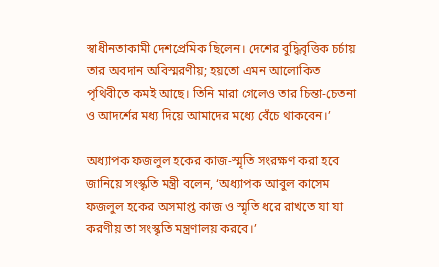স্বাধীনতাকামী দেশপ্রেমিক ছিলেন। দেশের বুদ্ধিবৃত্তিক চর্চায় তার অবদান অবিস্মরণীয়; হয়তো এমন আলোকিত পৃথিবীতে কমই আছে। তিনি মারা গেলেও তার চিন্তা-চেতনা ও আদর্শের মধ্য দিয়ে আমাদের মধ্যে বেঁচে থাকবেন।’

অধ্যাপক ফজলুল হকের কাজ-স্মৃতি সংরক্ষণ করা হবে জানিয়ে সংস্কৃতি মন্ত্রী বলেন, ‘অধ্যাপক আবুল কাসেম ফজলুল হকের অসমাপ্ত কাজ ও স্মৃতি ধরে রাখতে যা যা করণীয় তা সংস্কৃতি মন্ত্রণালয় করবে।’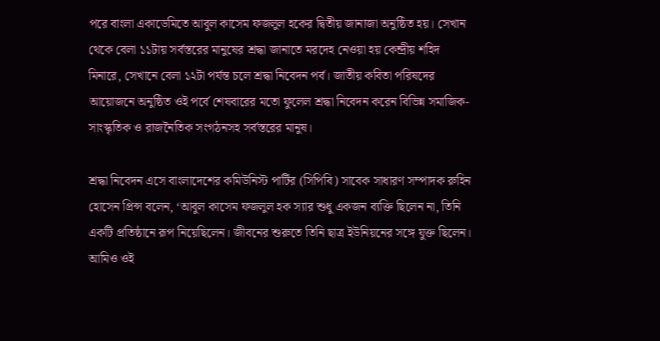পরে বাংলা একাডেমিতে আবুল কাসেম ফজলুল হকের দ্বিতীয় জানাজা অনুষ্ঠিত হয়। সেখান থেকে বেলা ১১টায় সর্বস্তরের মানুষের শ্রদ্ধা জানাতে মরদেহ নেওয়া হয় কেন্দ্রীয় শহিদ মিনারে, সেখানে বেলা ১২টা পর্যন্ত চলে শ্রদ্ধা নিবেদন পর্ব। জাতীয় কবিতা পরিষদের আয়োজনে অনুষ্ঠিত ওই পর্বে শেষবারের মতো ফুলেল শ্রদ্ধা নিবেদন করেন বিভিন্ন সমাজিক-সাংস্কৃতিক ও রাজনৈতিক সংগঠনসহ সর্বস্তরের মানুষ।

শ্রদ্ধা নিবেদন এসে বাংলাদেশের কমিউনিস্ট পার্টির (সিপিবি) সাবেক সাধারণ সম্পাদক রুহিন হোসেন প্রিন্স বলেন, ‘আবুল কাসেম ফজলুল হক স্যার শুধু একজন ব্যক্তি ছিলেন না, তিনি একটি প্রতিষ্ঠানে রূপ নিয়েছিলেন। জীবনের শুরুতে তিনি ছাত্র ইউনিয়নের সঙ্গে যুক্ত ছিলেন। আমিও ওই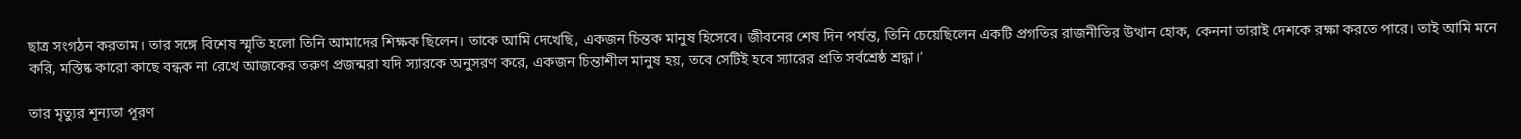ছাত্র সংগঠন করতাম। তার সঙ্গে বিশেষ স্মৃতি হলো তিনি আমাদের শিক্ষক ছিলেন। তাকে আমি দেখেছি, একজন চিন্তক মানুষ হিসেবে। জীবনের শেষ দিন পর্যন্ত, তিনি চেয়েছিলেন একটি প্রগতির রাজনীতির উত্থান হোক, কেননা তারাই দেশকে রক্ষা করতে পারে। তাই আমি মনে করি, মস্তিষ্ক কারো কাছে বন্ধক না রেখে আজকের তরুণ প্রজন্মরা যদি স্যারকে অনুসরণ করে, একজন চিন্তাশীল মানুষ হয়, তবে সেটিই হবে স্যারের প্রতি সর্বশ্রেষ্ঠ শ্রদ্ধা।’

তার মৃত্যুর শূন্যতা পূরণ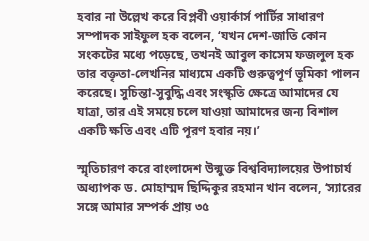হবার না উল্লেখ করে বিপ্লবী ওয়ার্কার্স পার্টির সাধারণ সম্পাদক সাইফুল হক বলেন, ‘যখন দেশ-জাতি কোন সংকটের মধ্যে পড়েছে, তখনই আবুল কাসেম ফজলুল হক তার বক্তৃতা-লেখনির মাধ্যমে একটি গুরুত্বপূর্ণ ভূমিকা পালন করেছে। সুচিন্তা-সুবুদ্ধি এবং সংস্কৃতি ক্ষেত্রে আমাদের যে যাত্রা, তার এই সময়ে চলে যাওয়া আমাদের জন্য বিশাল একটি ক্ষতি এবং এটি পূরণ হবার নয়।’

স্মৃতিচারণ করে বাংলাদেশ উন্মুক্ত বিশ্ববিদ্যালয়ের উপাচার্য অধ্যাপক ড. মোহাম্মদ ছিদ্দিকুর রহমান খান বলেন, ‘স্যারের সঙ্গে আমার সম্পর্ক প্রায় ৩৫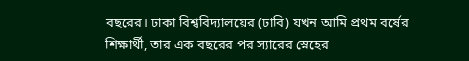বছরের। ঢাকা বিশ্ববিদ্যালয়ের (ঢাবি) যখন আমি প্রথম বর্ষের শিক্ষার্থী, তার এক বছরের পর স্যারের স্নেহের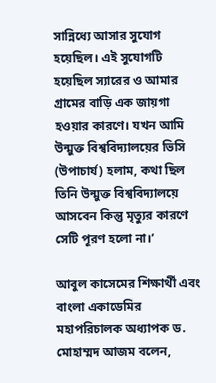সান্নিধ্যে আসার সুযোগ হয়েছিল। এই সুযোগটি হয়েছিল স্যারের ও আমার গ্রামের বাড়ি এক জায়গা হওয়ার কারণে। যখন আমি উন্মুক্ত বিশ্ববিদ্যালয়ের ভিসি (উপাচার্য) হলাম, কথা ছিল তিনি উন্মুক্ত বিশ্ববিদ্যালয়ে আসবেন কিন্তু মৃত্যুর কারণে সেটি পূরণ হলো না।’

আবুল কাসেমের শিক্ষার্থী এবং বাংলা একাডেমির মহাপরিচালক অধ্যাপক ড. মোহাম্মদ আজম বলেন,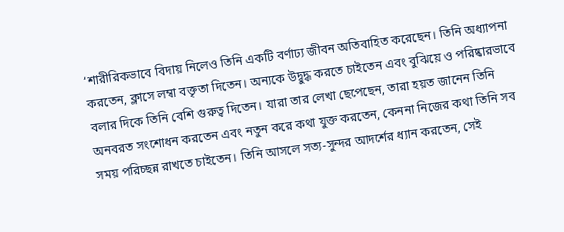‘শারীরিকভাবে বিদায় নিলেও তিনি একটি বর্ণাঢ্য জীবন অতিবাহিত করেছেন। তিনি অধ্যাপনা করতেন, ক্লাসে লম্বা বক্তৃতা দিতেন। অন্যকে উদ্বুদ্ধ করতে চাইতেন এবং বুঝিয়ে ও পরিষ্কারভাবে বলার দিকে তিনি বেশি গুরুত্ব দিতেন। যারা তার লেখা ছেপেছেন, তারা হয়ত জানেন তিনি অনবরত সংশোধন করতেন এবং নতুন করে কথা যুক্ত করতেন, কেননা নিজের কথা তিনি সব সময় পরিচ্ছন্ন রাখতে চাইতেন। তিনি আসলে সত্য-সুন্দর আদর্শের ধ্যান করতেন, সেই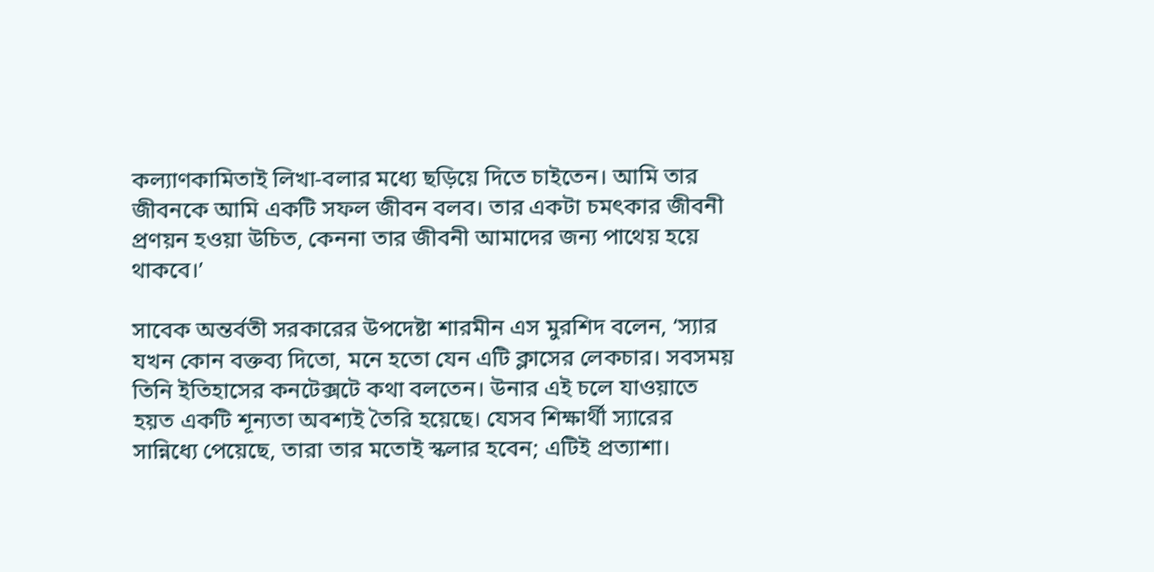কল্যাণকামিতাই লিখা-বলার মধ্যে ছড়িয়ে দিতে চাইতেন। আমি তার জীবনকে আমি একটি সফল জীবন বলব। তার একটা চমৎকার জীবনী প্রণয়ন হওয়া উচিত, কেননা তার জীবনী আমাদের জন্য পাথেয় হয়ে থাকবে।’

সাবেক অন্তর্বতী সরকারের উপদেষ্টা শারমীন এস মুরশিদ বলেন, ‘স্যার যখন কোন বক্তব্য দিতো, মনে হতো যেন এটি ক্লাসের লেকচার। সবসময় তিনি ইতিহাসের কনটেক্সটে কথা বলতেন। উনার এই চলে যাওয়াতে হয়ত একটি শূন্যতা অবশ্যই তৈরি হয়েছে। যেসব শিক্ষার্থী স্যারের সান্নিধ্যে পেয়েছে, তারা তার মতোই স্কলার হবেন; এটিই প্রত্যাশা।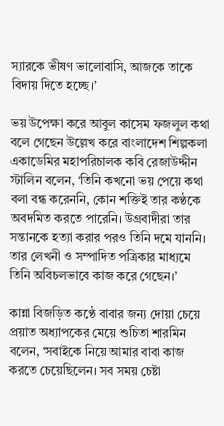স্যারকে ভীষণ ভালোবাসি, আজকে তাকে বিদায় দিতে হচ্ছে।’

ভয় উপেক্ষা করে আবুল কাসেম ফজলুল কথা বলে গেছেন উল্লেখ করে বাংলাদেশ শিল্পকলা একাডেমির মহাপরিচালক কবি রেজাউদ্দীন স্টালিন বলেন, ‘তিনি কখনো ভয় পেয়ে কথা বলা বন্ধ করেননি, কোন শক্তিই তার কণ্ঠকে অবদমিত করতে পারেনি। উগ্রবাদীরা তার সন্তানকে হত্যা করার পরও তিনি দমে যাননি। তার লেখনী ও সম্পাদিত পত্রিকার মাধ্যমে তিনি অবিচলভাবে কাজ করে গেছেন।’

কান্না বিজড়িত কণ্ঠে বাবার জন্য দোয়া চেয়ে প্রয়াত অধ্যাপকের মেয়ে শুচিতা শারমিন বলেন, ‘সবাইকে নিয়ে আমার বাবা কাজ করতে চেয়েছিলেন। সব সময় চেষ্টা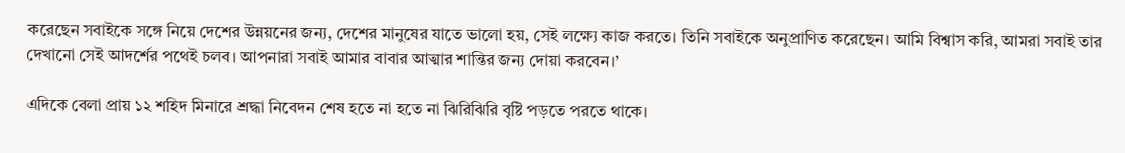করেছেন সবাইকে সঙ্গে নিয়ে দেশের উন্নয়নের জন্য, দেশের মানুষের যাতে ভালো হয়, সেই লক্ষ্যে কাজ করতে। তিনি সবাইকে অনুপ্রাণিত করেছেন। আমি বিশ্বাস করি, আমরা সবাই তার দেখানো সেই আদর্শের পথেই চলব। আপনারা সবাই আমার বাবার আত্মার শান্তির জন্য দোয়া করবেন।’

এদিকে বেলা প্রায় ১২ শহিদ মিনারে শ্রদ্ধা নিবেদন শেষ হতে না হতে না ঝিরিঝিরি বৃষ্টি পড়তে পরতে থাকে।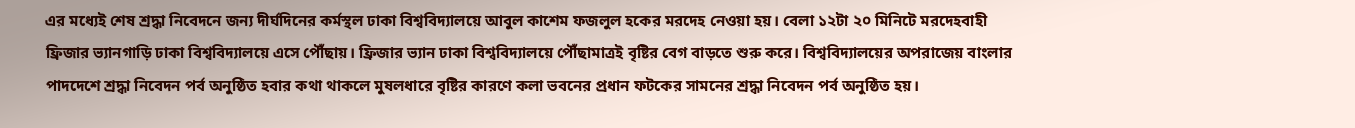এর মধ্যেই শেষ শ্রদ্ধা নিবেদনে জন্য দীর্ঘদিনের কর্মস্থল ঢাকা বিশ্ববিদ্যালয়ে আবুল কাশেম ফজলুল হকের মরদেহ নেওয়া হয়। বেলা ১২টা ২০ মিনিটে মরদেহবাহী ফ্রিজার ভ্যানগাড়ি ঢাকা বিশ্ববিদ্যালয়ে এসে পৌঁছায়। ফ্রিজার ভ্যান ঢাকা বিশ্ববিদ্যালয়ে পৌঁছামাত্রই বৃষ্টির বেগ বাড়তে শুরু করে। বিশ্ববিদ্যালয়ের অপরাজেয় বাংলার পাদদেশে শ্রদ্ধা নিবেদন পর্ব অনুষ্ঠিত হবার কথা থাকলে মুষলধারে বৃষ্টির কারণে কলা ভবনের প্রধান ফটকের সামনের শ্রদ্ধা নিবেদন পর্ব অনুষ্ঠিত হয়।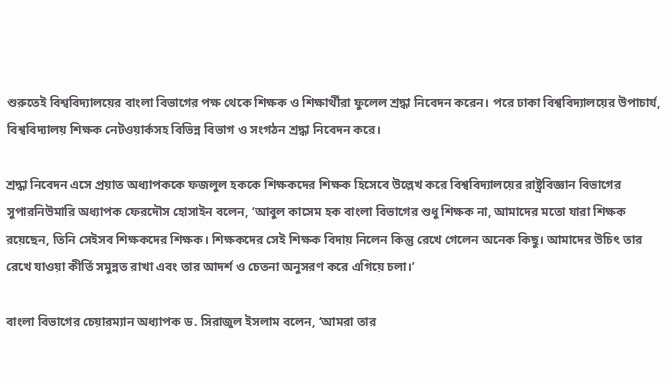শুরুতেই বিশ্ববিদ্যালয়ের বাংলা বিভাগের পক্ষ থেকে শিক্ষক ও শিক্ষার্থীরা ফুলেল শ্রদ্ধা নিবেদন করেন। পরে ঢাকা বিশ্ববিদ্যালয়ের উপাচার্য, বিশ্ববিদ্যালয় শিক্ষক নেটওয়ার্কসহ বিভিন্ন বিভাগ ও সংগঠন শ্রদ্ধা নিবেদন করে।

শ্রদ্ধা নিবেদন এসে প্রয়াত অধ্যাপককে ফজলুল হককে শিক্ষকদের শিক্ষক হিসেবে উল্লেখ করে বিশ্ববিদ্যালয়ের রাষ্ট্রবিজ্ঞান বিভাগের সুপারনিউমারি অধ্যাপক ফেরদৌস হোসাইন বলেন, ‘আবুল কাসেম হক বাংলা বিভাগের শুধু শিক্ষক না, আমাদের মতো যারা শিক্ষক রয়েছেন, তিনি সেইসব শিক্ষকদের শিক্ষক। শিক্ষকদের সেই শিক্ষক বিদায় নিলেন কিন্তু রেখে গেলেন অনেক কিছু। আমাদের উচিৎ তার রেখে যাওয়া কীর্তি সমুন্নত রাখা এবং তার আদর্শ ও চেতনা অনুসরণ করে এগিয়ে চলা।’

বাংলা বিভাগের চেয়ারম্যান অধ্যাপক ড. সিরাজুল ইসলাম বলেন, ‘আমরা তার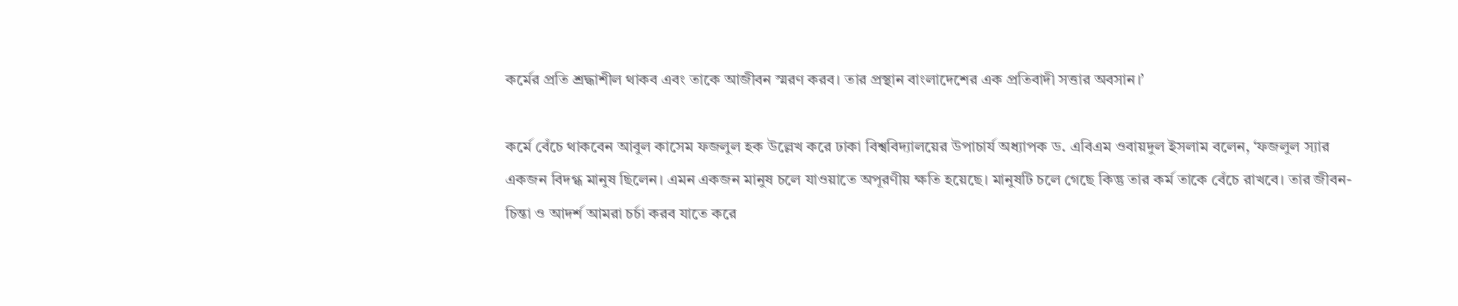কর্মের প্রতি শ্রদ্ধাশীল থাকব এবং তাকে আজীবন স্মরণ করব। তার প্রস্থান বাংলাদেশের এক প্রতিবাদী সত্তার অবসান।’

কর্মে বেঁচে থাকবেন আবুল কাসেম ফজলুল হক উল্লেখ করে ঢাকা বিশ্ববিদ্যালয়ের উপাচার্য অধ্যাপক ড. এবিএম ওবায়দুল ইসলাম বলেন, ‘ফজলুল স্যার একজন বিদগ্ধ মানুষ ছিলেন। এমন একজন মানুষ চলে যাওয়াতে অপূরণীয় ক্ষতি হয়েছে। মানুষটি চলে গেছে কিন্তু তার কর্ম তাকে বেঁচে রাখবে। তার জীবন-চিন্তা ও আদর্শ আমরা চর্চা করব যাতে করে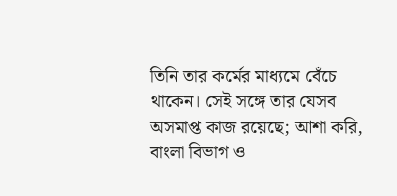তিনি তার কর্মের মাধ্যমে বেঁচে থাকেন। সেই সঙ্গে তার যেসব অসমাপ্ত কাজ রয়েছে; আশা করি, বাংলা বিভাগ ও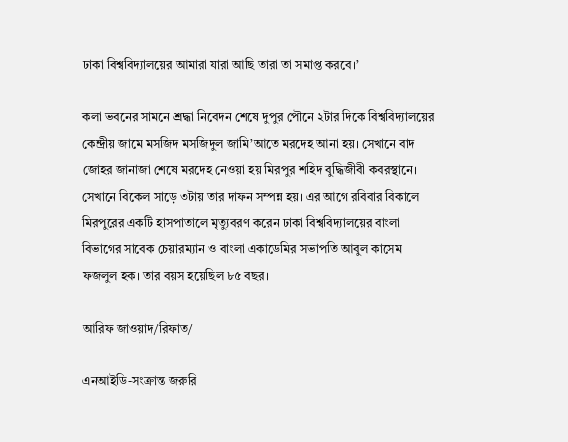ঢাকা বিশ্ববিদ্যালয়ের আমারা যারা আছি তারা তা সমাপ্ত করবে।’

কলা ভবনের সামনে শ্রদ্ধা নিবেদন শেষে দুপুর পৌনে ২টার দিকে বিশ্ববিদ্যালয়ের কেন্দ্রীয় জামে মসজিদ মসজিদুল জামি’আতে মরদেহ আনা হয়। সেখানে বাদ জোহর জানাজা শেষে মরদেহ নেওয়া হয় মিরপুর শহিদ বুদ্ধিজীবী কবরস্থানে। সেখানে বিকেল সাড়ে ৩টায় তার দাফন সম্পন্ন হয়। এর আগে রবিবার বিকালে মিরপুরের একটি হাসপাতালে মৃত্যুবরণ করেন ঢাকা বিশ্ববিদ্যালয়ের বাংলা বিভাগের সাবেক চেয়ারম্যান ও বাংলা একাডেমির সভাপতি আবুল কাসেম ফজলুল হক। তার বয়স হয়েছিল ৮৫ বছর।

আরিফ জাওয়াদ/রিফাত/

এনআইডি-সংক্রান্ত জরুরি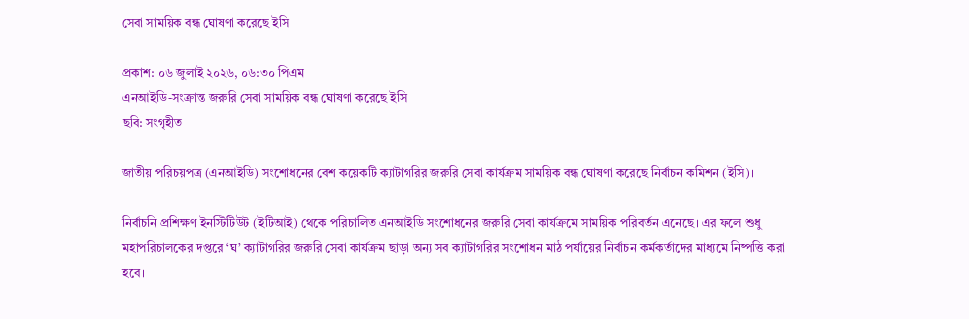সেবা সাময়িক বন্ধ ঘোষণা করেছে ইসি

প্রকাশ: ০৬ জুলাই ২০২৬, ০৬:৩০ পিএম
এনআইডি-সংক্রান্ত জরুরি সেবা সাময়িক বন্ধ ঘোষণা করেছে ইসি
ছবি: সংগৃহীত

জাতীয় পরিচয়পত্র (এনআইডি) সংশোধনের বেশ কয়েকটি ক্যাটাগরির জরুরি সেবা কার্যক্রম সাময়িক বন্ধ ঘোষণা করেছে নির্বাচন কমিশন (ইসি)।

নির্বাচনি প্রশিক্ষণ ইনস্টিটিউট (ইটিআই) থেকে পরিচালিত এনআইডি সংশোধনের জরুরি সেবা কার্যক্রমে সাময়িক পরিবর্তন এনেছে। এর ফলে শুধু মহাপরিচালকের দপ্তরে ‘ঘ’ ক্যাটাগরির জরুরি সেবা কার্যক্রম ছাড়া অন্য সব ক্যাটাগরির সংশোধন মাঠ পর্যায়ের নির্বাচন কর্মকর্তাদের মাধ্যমে নিষ্পত্তি করা হবে।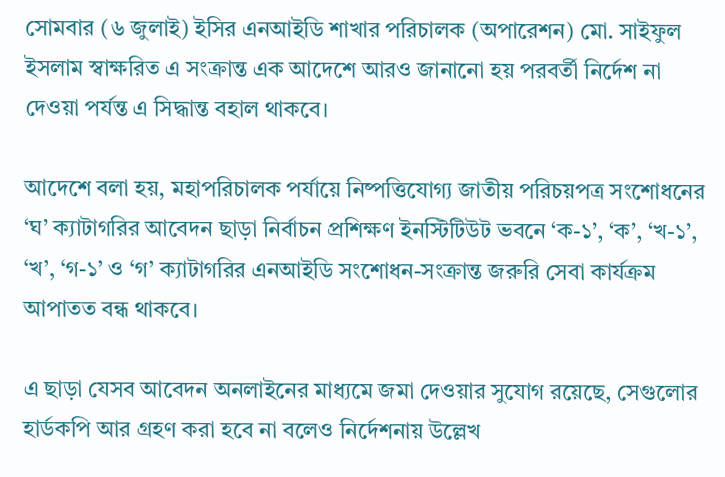সোমবার (৬ জুলাই) ইসির এনআইডি শাখার পরিচালক (অপারেশন) মো. সাইফুল ইসলাম স্বাক্ষরিত এ সংক্রান্ত এক আদেশে আরও জানানো হয় পরবর্তী নির্দেশ না দেওয়া পর্যন্ত এ সিদ্ধান্ত বহাল থাকবে।

আদেশে বলা হয়, মহাপরিচালক পর্যায়ে নিষ্পত্তিযোগ্য জাতীয় পরিচয়পত্র সংশোধনের ‘ঘ’ ক্যাটাগরির আবেদন ছাড়া নির্বাচন প্রশিক্ষণ ইনস্টিটিউট ভবনে ‘ক-১’, ‘ক’, ‘খ-১’, ‘খ’, ‘গ-১’ ও ‘গ’ ক্যাটাগরির এনআইডি সংশোধন-সংক্রান্ত জরুরি সেবা কার্যক্রম আপাতত বন্ধ থাকবে।

এ ছাড়া যেসব আবেদন অনলাইনের মাধ্যমে জমা দেওয়ার সুযোগ রয়েছে, সেগুলোর হার্ডকপি আর গ্রহণ করা হবে না বলেও নির্দেশনায় উল্লেখ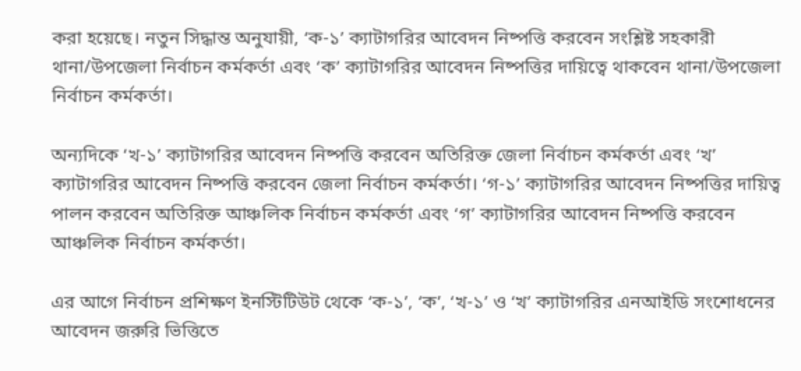করা হয়েছে। নতুন সিদ্ধান্ত অনুযায়ী, ‘ক-১’ ক্যাটাগরির আবেদন নিষ্পত্তি করবেন সংশ্লিষ্ট সহকারী থানা/উপজেলা নির্বাচন কর্মকর্তা এবং ‘ক’ ক্যাটাগরির আবেদন নিষ্পত্তির দায়িত্বে থাকবেন থানা/উপজেলা নির্বাচন কর্মকর্তা।

অন্যদিকে ‘খ-১’ ক্যাটাগরির আবেদন নিষ্পত্তি করবেন অতিরিক্ত জেলা নির্বাচন কর্মকর্তা এবং ‘খ’ ক্যাটাগরির আবেদন নিষ্পত্তি করবেন জেলা নির্বাচন কর্মকর্তা। ‘গ-১’ ক্যাটাগরির আবেদন নিষ্পত্তির দায়িত্ব পালন করবেন অতিরিক্ত আঞ্চলিক নির্বাচন কর্মকর্তা এবং ‘গ’ ক্যাটাগরির আবেদন নিষ্পত্তি করবেন আঞ্চলিক নির্বাচন কর্মকর্তা।

এর আগে নির্বাচন প্রশিক্ষণ ইনস্টিটিউট থেকে ‘ক-১’, ‘ক’, ‘খ-১’ ও ‘খ’ ক্যাটাগরির এনআইডি সংশোধনের আবেদন জরুরি ভিত্তিতে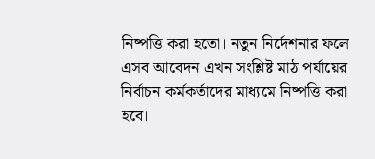নিষ্পত্তি করা হতো। নতুন নির্দেশনার ফলে এসব আবেদন এখন সংশ্লিষ্ট মাঠ পর্যায়ের নির্বাচন কর্মকর্তাদের মাধ্যমে নিষ্পত্তি করা হবে।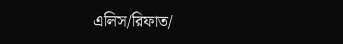এলিস/রিফাত/